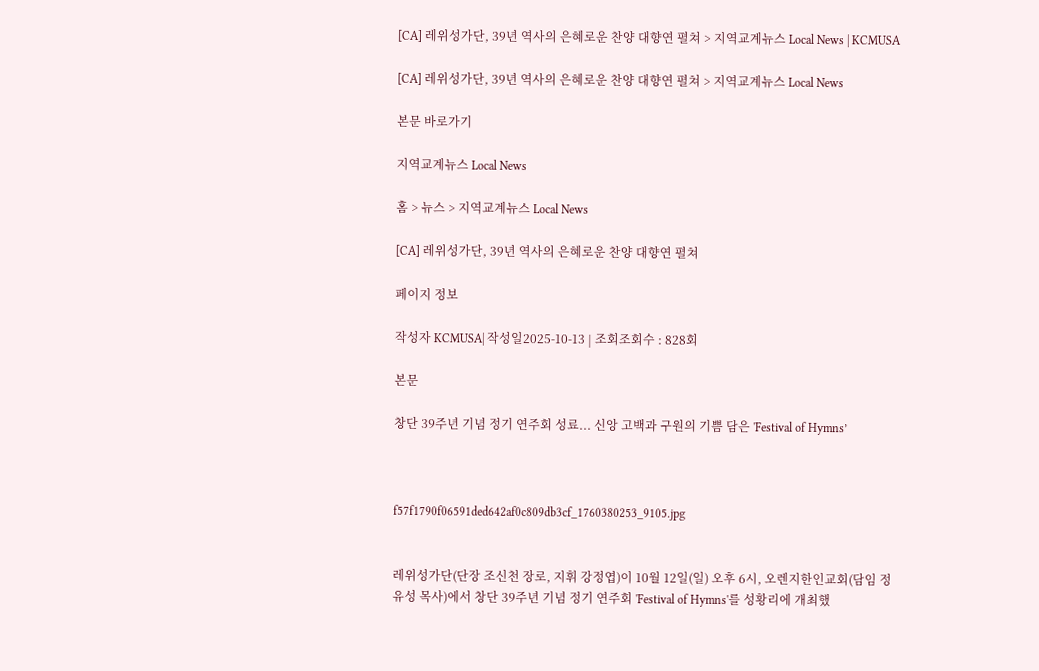[CA] 레위성가단, 39년 역사의 은혜로운 찬양 대향연 펼쳐 > 지역교계뉴스 Local News | KCMUSA

[CA] 레위성가단, 39년 역사의 은혜로운 찬양 대향연 펼쳐 > 지역교계뉴스 Local News

본문 바로가기

지역교계뉴스 Local News

홈 > 뉴스 > 지역교계뉴스 Local News

[CA] 레위성가단, 39년 역사의 은혜로운 찬양 대향연 펼쳐

페이지 정보

작성자 KCMUSA| 작성일2025-10-13 | 조회조회수 : 828회

본문

창단 39주년 기념 정기 연주회 성료... 신앙 고백과 구원의 기쁨 담은 'Festival of Hymns’



f57f1790f06591ded642af0c809db3cf_1760380253_9105.jpg


레위성가단(단장 조신천 장로, 지휘 강정엽)이 10월 12일(일) 오후 6시, 오렌지한인교회(담임 정유성 목사)에서 창단 39주년 기념 정기 연주회 'Festival of Hymns'를 성황리에 개최했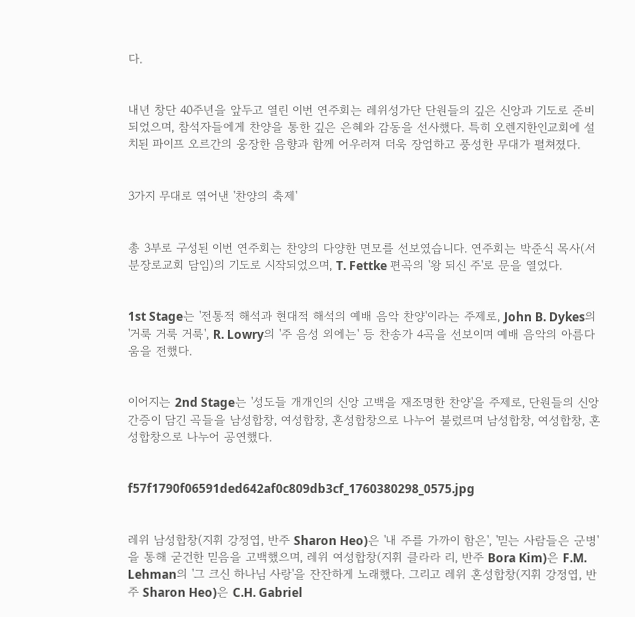다.


내년 창단 40주년을 앞두고 열린 이번 연주회는 레위성가단 단원들의 깊은 신앙과 기도로 준비되었으며, 참석자들에게 찬양을 통한 깊은 은혜와 감동을 선사했다. 특히 오렌지한인교회에 설치된 파이프 오르간의 웅장한 음향과 함께 어우러져 더욱 장엄하고 풍성한 무대가 펼쳐졌다.


3가지 무대로 엮어낸 '찬양의 축제'


총 3부로 구성된 이번 연주회는 찬양의 다양한 면모를 선보였습니다. 연주회는 박준식 목사(서분장로교회 담임)의 기도로 시작되었으며, T. Fettke 편곡의 '왕 되신 주'로 문을 열었다.


1st Stage는 '전통적 해석과 현대적 해석의 예배 음악 찬양'이라는 주제로, John B. Dykes의 '거룩 거룩 거룩', R. Lowry의 '주 음성 외에는' 등 찬송가 4곡을 선보이며 예배 음악의 아름다움을 전했다.


이어지는 2nd Stage는 '성도들 개개인의 신앙 고백을 재조명한 찬양'을 주제로, 단원들의 신앙 간증이 담긴 곡들을 남성합창, 여성합창, 혼성합창으로 나누어 불렀르며 남성합창, 여성합창, 혼성합창으로 나누어 공연했다.


f57f1790f06591ded642af0c809db3cf_1760380298_0575.jpg


레위 남성합창(지휘 강정엽, 반주 Sharon Heo)은 '내 주를 가까이 함은', '믿는 사람들은 군병'을 통해 굳건한 믿음을 고백했으며, 레위 여성합창(지휘 클라라 리, 반주 Bora Kim)은 F.M. Lehman의 '그 크신 하나님 사랑'을 잔잔하게 노래했다. 그리고 레위 혼성합창(지휘 강정엽, 반주 Sharon Heo)은 C.H. Gabriel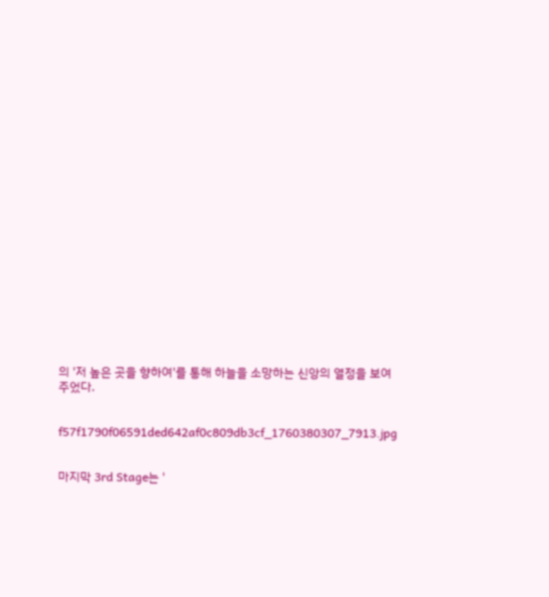의 '저 높은 곳을 향하여'를 통해 하늘을 소망하는 신앙의 열정을 보여주었다.


f57f1790f06591ded642af0c809db3cf_1760380307_7913.jpg


마지막 3rd Stage는 '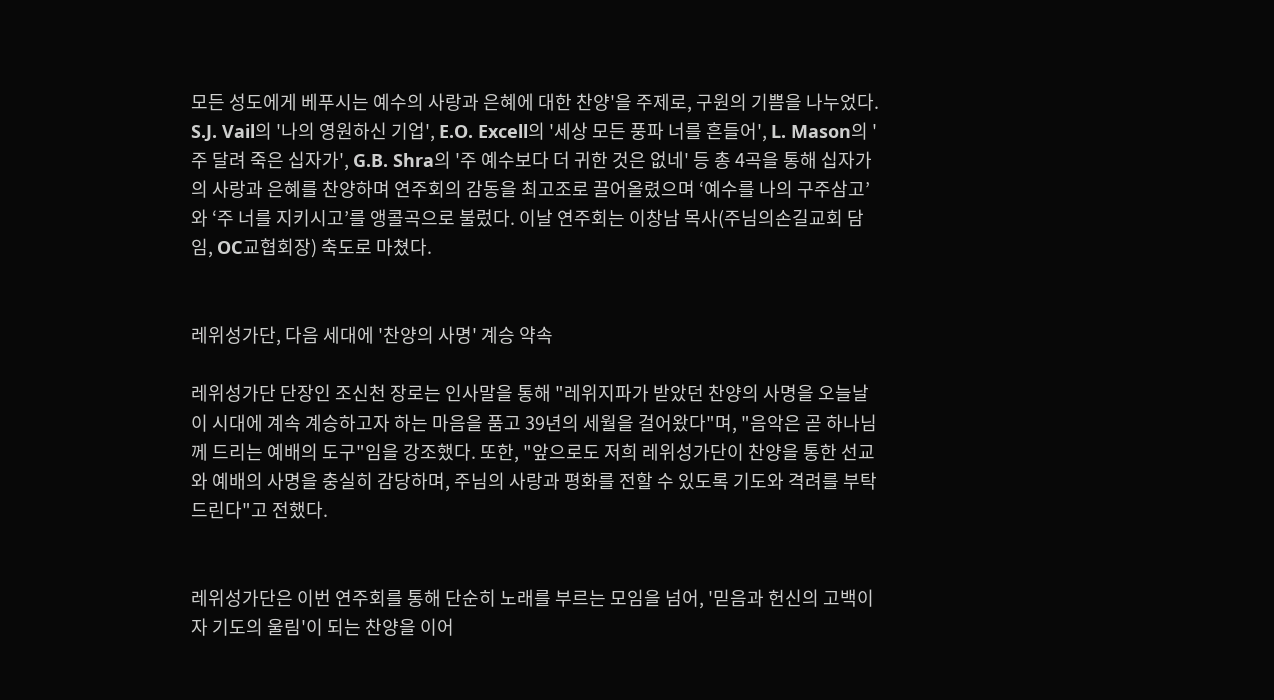모든 성도에게 베푸시는 예수의 사랑과 은혜에 대한 찬양'을 주제로, 구원의 기쁨을 나누었다. S.J. Vail의 '나의 영원하신 기업', E.O. Excell의 '세상 모든 풍파 너를 흔들어', L. Mason의 '주 달려 죽은 십자가', G.B. Shra의 '주 예수보다 더 귀한 것은 없네' 등 총 4곡을 통해 십자가의 사랑과 은혜를 찬양하며 연주회의 감동을 최고조로 끌어올렸으며 ‘예수를 나의 구주삼고’와 ‘주 너를 지키시고’를 앵콜곡으로 불렀다. 이날 연주회는 이창남 목사(주님의손길교회 담임, OC교협회장) 축도로 마쳤다.


레위성가단, 다음 세대에 '찬양의 사명' 계승 약속

레위성가단 단장인 조신천 장로는 인사말을 통해 "레위지파가 받았던 찬양의 사명을 오늘날 이 시대에 계속 계승하고자 하는 마음을 품고 39년의 세월을 걸어왔다"며, "음악은 곧 하나님께 드리는 예배의 도구"임을 강조했다. 또한, "앞으로도 저희 레위성가단이 찬양을 통한 선교와 예배의 사명을 충실히 감당하며, 주님의 사랑과 평화를 전할 수 있도록 기도와 격려를 부탁드린다"고 전했다.


레위성가단은 이번 연주회를 통해 단순히 노래를 부르는 모임을 넘어, '믿음과 헌신의 고백이자 기도의 울림'이 되는 찬양을 이어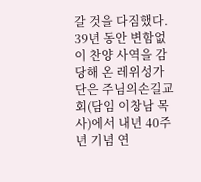갈 것을 다짐했다. 39년 동안 변함없이 찬양 사역을 감당해 온 레위성가단은 주님의손길교회(담임 이창남 목사)에서 내년 40주년 기념 연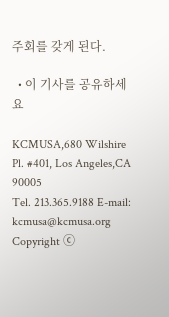주회를 갖게 된다.

  • 이 기사를 공유하세요

KCMUSA,680 Wilshire Pl. #401, Los Angeles,CA 90005
Tel. 213.365.9188 E-mail: kcmusa@kcmusa.org
Copyright ⓒ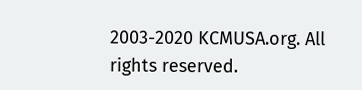2003-2020 KCMUSA.org. All rights reserved.